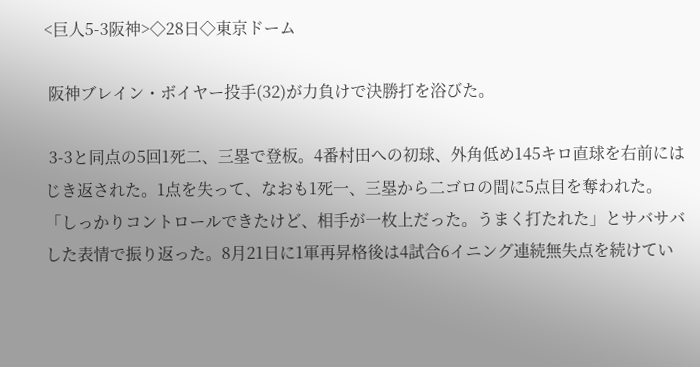<巨人5-3阪神>◇28日◇東京ドーム

 阪神ブレイン・ボイヤー投手(32)が力負けで決勝打を浴びた。

 3-3と同点の5回1死二、三塁で登板。4番村田への初球、外角低め145キロ直球を右前にはじき返された。1点を失って、なおも1死一、三塁から二ゴロの間に5点目を奪われた。「しっかりコントロールできたけど、相手が一枚上だった。うまく打たれた」とサバサバした表情で振り返った。8月21日に1軍再昇格後は4試合6イニング連続無失点を続けてい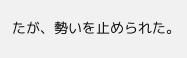たが、勢いを止められた。